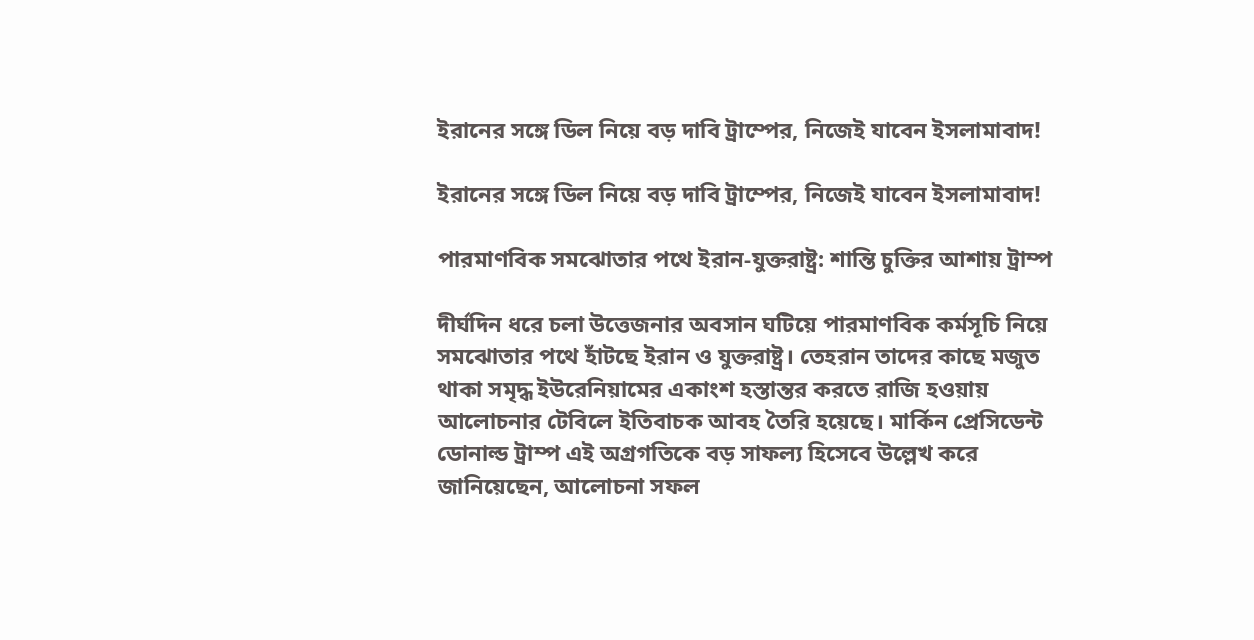ইরানের সঙ্গে ডিল নিয়ে বড় দাবি ট্রাম্পের, নিজেই যাবেন ইসলামাবাদ!

ইরানের সঙ্গে ডিল নিয়ে বড় দাবি ট্রাম্পের, নিজেই যাবেন ইসলামাবাদ!

পারমাণবিক সমঝোতার পথে ইরান-যুক্তরাষ্ট্র: শান্তি চুক্তির আশায় ট্রাম্প

দীর্ঘদিন ধরে চলা উত্তেজনার অবসান ঘটিয়ে পারমাণবিক কর্মসূচি নিয়ে সমঝোতার পথে হাঁটছে ইরান ও যুক্তরাষ্ট্র। তেহরান তাদের কাছে মজুত থাকা সমৃদ্ধ ইউরেনিয়ামের একাংশ হস্তান্তর করতে রাজি হওয়ায় আলোচনার টেবিলে ইতিবাচক আবহ তৈরি হয়েছে। মার্কিন প্রেসিডেন্ট ডোনাল্ড ট্রাম্প এই অগ্রগতিকে বড় সাফল্য হিসেবে উল্লেখ করে জানিয়েছেন, আলোচনা সফল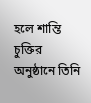হলে শান্তি চুক্তির অনুষ্ঠানে তিনি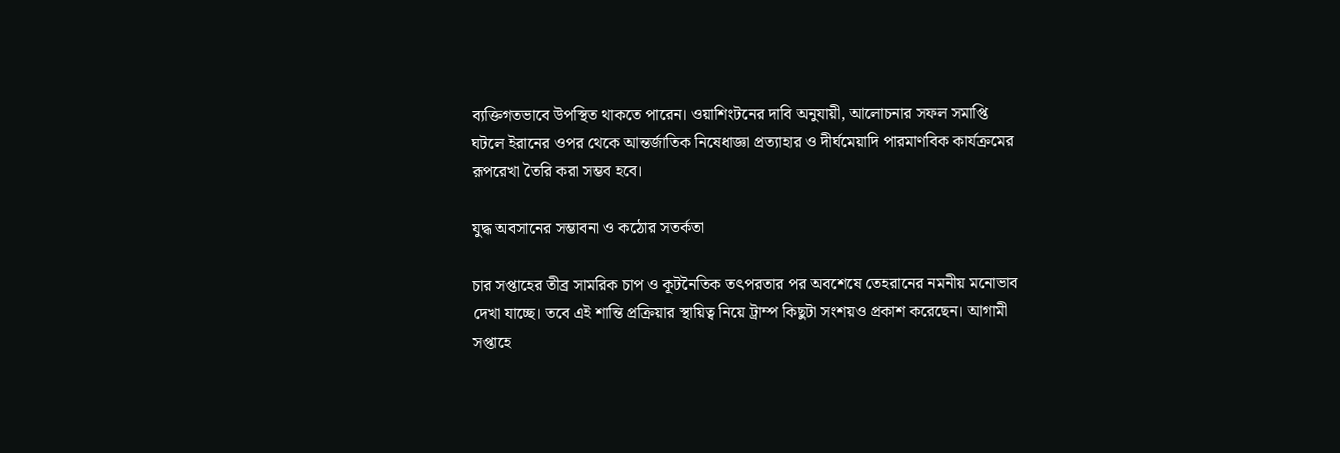ব্যক্তিগতভাবে উপস্থিত থাকতে পারেন। ওয়াশিংটনের দাবি অনুযায়ী, আলোচনার সফল সমাপ্তি ঘটলে ইরানের ওপর থেকে আন্তর্জাতিক নিষেধাজ্ঞা প্রত্যাহার ও দীর্ঘমেয়াদি পারমাণবিক কার্যক্রমের রূপরেখা তৈরি করা সম্ভব হবে।

যুদ্ধ অবসানের সম্ভাবনা ও কঠোর সতর্কতা

চার সপ্তাহের তীব্র সামরিক চাপ ও কূটনৈতিক তৎপরতার পর অবশেষে তেহরানের নমনীয় মনোভাব দেখা যাচ্ছে। তবে এই শান্তি প্রক্রিয়ার স্থায়িত্ব নিয়ে ট্রাম্প কিছুটা সংশয়ও প্রকাশ করেছেন। আগামী সপ্তাহে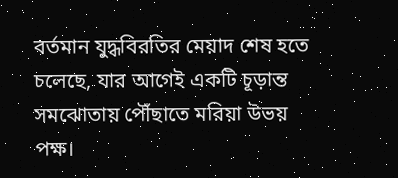বর্তমান যুদ্ধবিরতির মেয়াদ শেষ হতে চলেছে, যার আগেই একটি চূড়ান্ত সমঝোতায় পৌঁছাতে মরিয়া উভয় পক্ষ।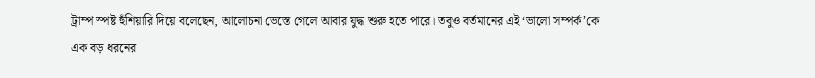ট্রাম্প স্পষ্ট হুঁশিয়ারি দিয়ে বলেছেন, আলোচনা ভেস্তে গেলে আবার যুদ্ধ শুরু হতে পারে। তবুও বর্তমানের এই ‘ভালো সম্পর্ক’কে এক বড় ধরনের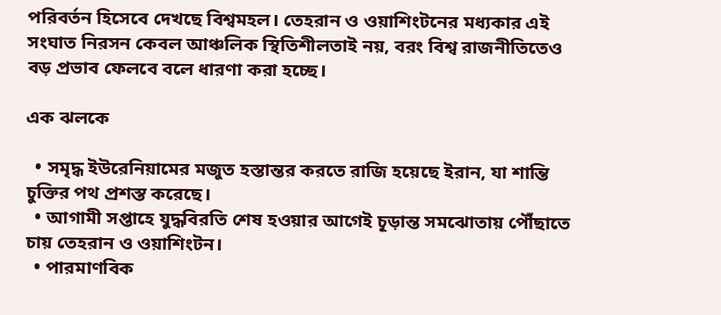পরিবর্তন হিসেবে দেখছে বিশ্বমহল। তেহরান ও ওয়াশিংটনের মধ্যকার এই সংঘাত নিরসন কেবল আঞ্চলিক স্থিতিশীলতাই নয়, বরং বিশ্ব রাজনীতিতেও বড় প্রভাব ফেলবে বলে ধারণা করা হচ্ছে।

এক ঝলকে

  • সমৃদ্ধ ইউরেনিয়ামের মজুত হস্তান্তর করতে রাজি হয়েছে ইরান, যা শান্তি চুক্তির পথ প্রশস্ত করেছে।
  • আগামী সপ্তাহে যুদ্ধবিরতি শেষ হওয়ার আগেই চূড়ান্ত সমঝোতায় পৌঁছাতে চায় তেহরান ও ওয়াশিংটন।
  • পারমাণবিক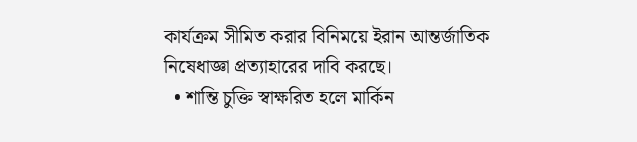কার্যক্রম সীমিত করার বিনিময়ে ইরান আন্তর্জাতিক নিষেধাজ্ঞা প্রত্যাহারের দাবি করছে।
  • শান্তি চুক্তি স্বাক্ষরিত হলে মার্কিন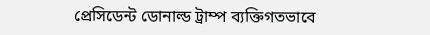প্রেসিডেন্ট ডোনাল্ড ট্রাম্প ব্যক্তিগতভাবে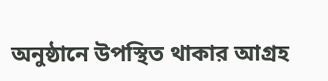অনুষ্ঠানে উপস্থিত থাকার আগ্রহ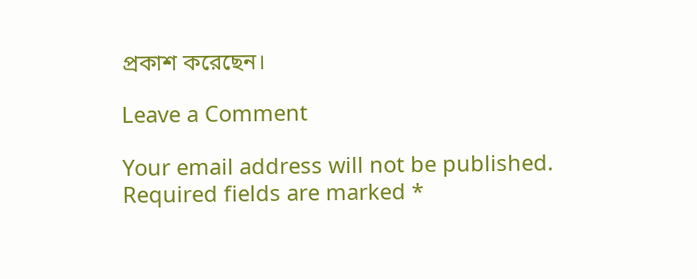প্রকাশ করেছেন।

Leave a Comment

Your email address will not be published. Required fields are marked *